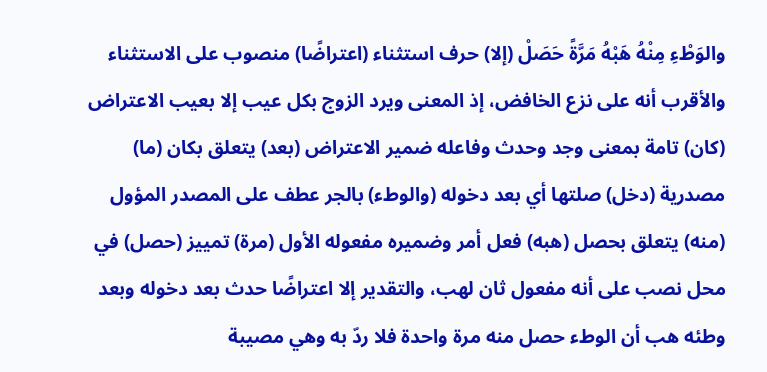والوَطْءِ مِنْهُ هَبْهُ مَرَّةً حَصَلْ (إلا) حرف استثناء (اعتراضًا) منصوب على الاستثناء والأقرب أنه على نزع الخافض، إذ المعنى ويرد الزوج بكل عيب إلا بعيب الاعتراض (كان) تامة بمعنى وجد وحدث وفاعله ضمير الاعتراض (بعد) يتعلق بكان (ما) مصدرية (دخل) صلتها أي بعد دخوله (والوطء) بالجر عطف على المصدر المؤول (منه) يتعلق بحصل (هبه) فعل أمر وضميره مفعوله الأول (مرة) تمييز (حصل) في محل نصب على أنه مفعول ثان لهب، والتقدير إلا اعتراضًا حدث بعد دخوله وبعد وطئه هب أن الوطء حصل منه مرة واحدة فلا ردّ به وهي مصيبة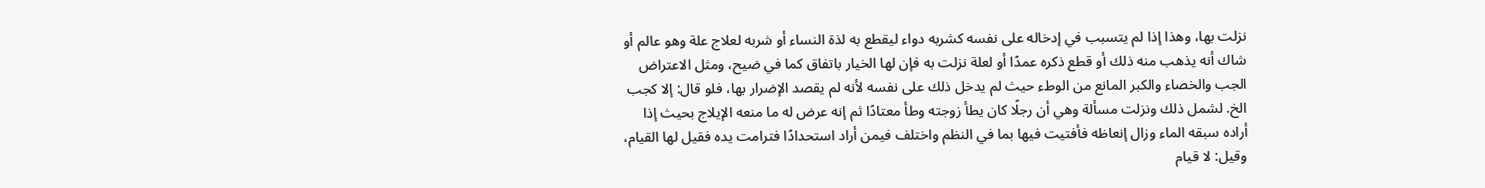نزلت بها، وهذا إذا لم يتسبب في إدخاله على نفسه كشربه دواء ليقطع به لذة النساء أو شربه لعلاج علة وهو عالم أو شاك أنه يذهب منه ذلك أو قطع ذكره عمدًا أو لعلة نزلت به فإن لها الخيار باتفاق كما في ضيح، ومثل الاعتراض الجب والخصاء والكبر المانع من الوطء حيث لم يدخل ذلك على نفسه لأنه لم يقصد الإضرار بها، فلو قال: إلا كجب الخ. لشمل ذلك ونزلت مسألة وهي أن رجلًا كان يطأ زوجته وطأ معتادًا ثم إنه عرض له ما منعه الإيلاج بحيث إذا أراده سبقه الماء وزال إنعاظه فأفتيت فيها بما في النظم واختلف فيمن أراد استحدادًا فترامت يده فقيل لها القيام، وقيل: لا قيام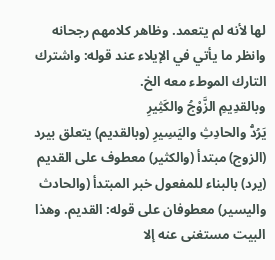لها لأنه لم يتعمد. وظاهر كلامهم رجحانه وانظر ما يأتي في الإيلاء عند قوله: واشترك التارك الموطء معه الخ.
وبالقدِيمِ الزَّوْجُ والكَثِيرِ
يَرُدُّ والحادِثِ واليَسِيرِ (وبالقديم) يتعلق بيرد (الزوج) مبتدأ (والكثير) معطوف على القديم (يرد) بالبناء للمفعول خبر المبتدأ (والحادث واليسير) معطوفان على قوله: القديم. وهذا البيت مستغنى عنه إلا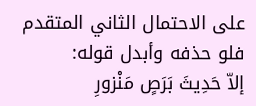على الاحتمال الثاني المتقدم فلو حذفه وأبدل قوله:
إلاّ حَدِيثَ بَرَصٍ مَنْزورِ